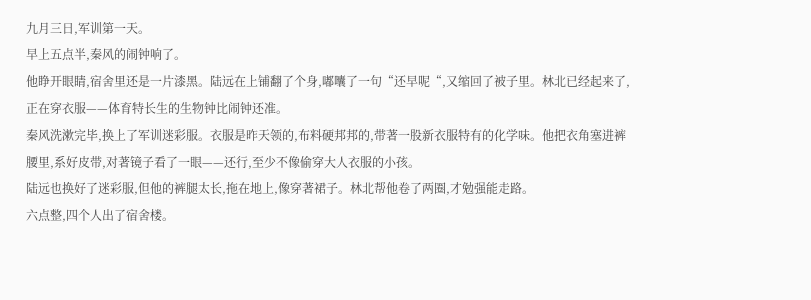九月三日,军训第一天。
早上五点半,秦风的闹钟响了。
他睁开眼睛,宿舍里还是一片漆黑。陆远在上铺翻了个身,嘟囔了一句“还早呢“,又缩回了被子里。林北已经起来了,正在穿衣服——体育特长生的生物钟比闹钟还准。
秦风洗漱完毕,换上了军训迷彩服。衣服是昨天领的,布料硬邦邦的,带著一股新衣服特有的化学味。他把衣角塞进裤腰里,系好皮带,对著镜子看了一眼——还行,至少不像偷穿大人衣服的小孩。
陆远也换好了迷彩服,但他的裤腿太长,拖在地上,像穿著裙子。林北帮他卷了两圈,才勉强能走路。
六点整,四个人出了宿舍楼。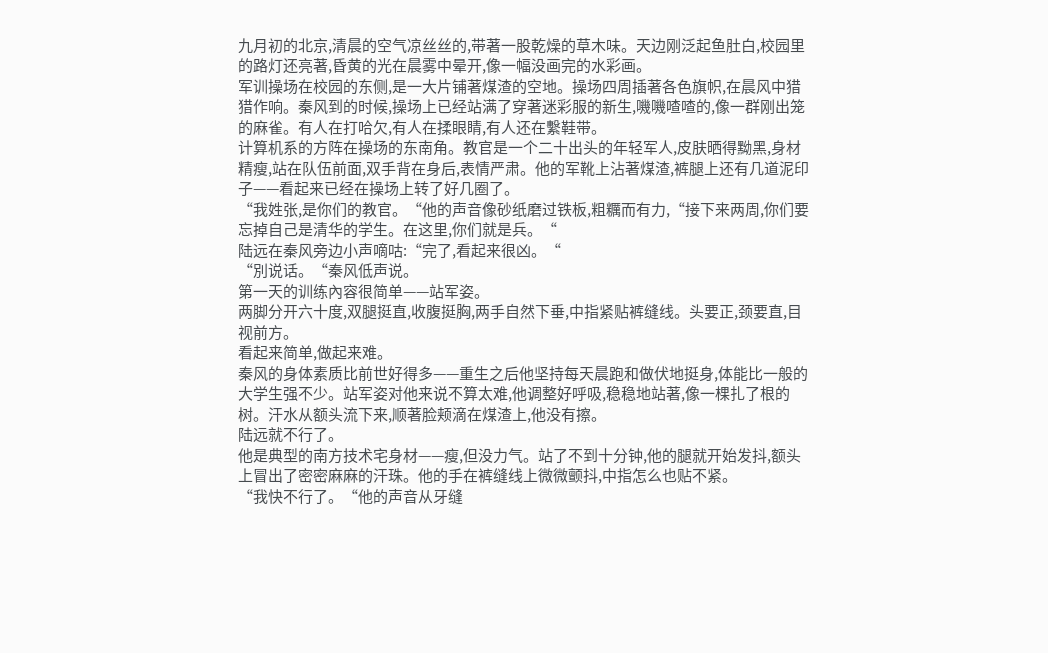九月初的北京,清晨的空气凉丝丝的,带著一股乾燥的草木味。天边刚泛起鱼肚白,校园里的路灯还亮著,昏黄的光在晨雾中晕开,像一幅没画完的水彩画。
军训操场在校园的东侧,是一大片铺著煤渣的空地。操场四周插著各色旗帜,在晨风中猎猎作响。秦风到的时候,操场上已经站满了穿著迷彩服的新生,嘰嘰喳喳的,像一群刚出笼的麻雀。有人在打哈欠,有人在揉眼睛,有人还在繫鞋带。
计算机系的方阵在操场的东南角。教官是一个二十出头的年轻军人,皮肤晒得黝黑,身材精瘦,站在队伍前面,双手背在身后,表情严肃。他的军靴上沾著煤渣,裤腿上还有几道泥印子——看起来已经在操场上转了好几圈了。
“我姓张,是你们的教官。“他的声音像砂纸磨过铁板,粗糲而有力,“接下来两周,你们要忘掉自己是清华的学生。在这里,你们就是兵。“
陆远在秦风旁边小声嘀咕:“完了,看起来很凶。“
“別说话。“秦风低声说。
第一天的训练內容很简单——站军姿。
两脚分开六十度,双腿挺直,收腹挺胸,两手自然下垂,中指紧贴裤缝线。头要正,颈要直,目视前方。
看起来简单,做起来难。
秦风的身体素质比前世好得多——重生之后他坚持每天晨跑和做伏地挺身,体能比一般的大学生强不少。站军姿对他来说不算太难,他调整好呼吸,稳稳地站著,像一棵扎了根的树。汗水从额头流下来,顺著脸颊滴在煤渣上,他没有擦。
陆远就不行了。
他是典型的南方技术宅身材——瘦,但没力气。站了不到十分钟,他的腿就开始发抖,额头上冒出了密密麻麻的汗珠。他的手在裤缝线上微微颤抖,中指怎么也贴不紧。
“我快不行了。“他的声音从牙缝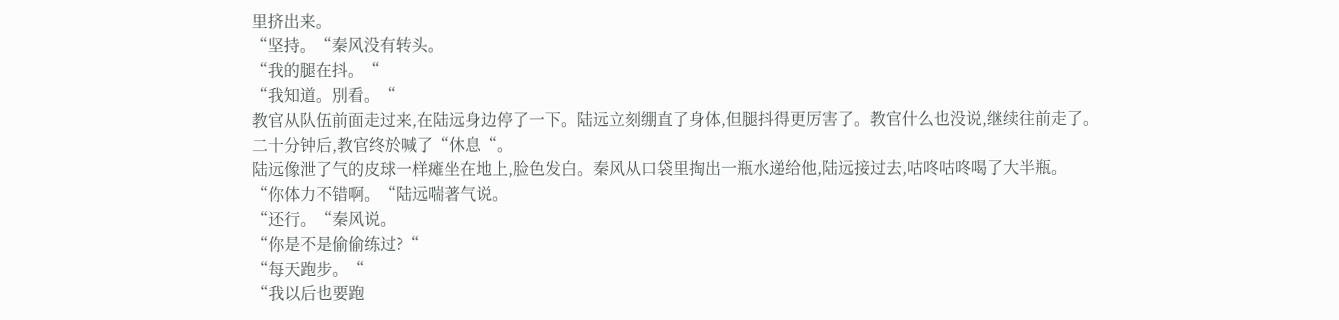里挤出来。
“坚持。“秦风没有转头。
“我的腿在抖。“
“我知道。別看。“
教官从队伍前面走过来,在陆远身边停了一下。陆远立刻绷直了身体,但腿抖得更厉害了。教官什么也没说,继续往前走了。
二十分钟后,教官终於喊了“休息“。
陆远像泄了气的皮球一样瘫坐在地上,脸色发白。秦风从口袋里掏出一瓶水递给他,陆远接过去,咕咚咕咚喝了大半瓶。
“你体力不错啊。“陆远喘著气说。
“还行。“秦风说。
“你是不是偷偷练过?“
“每天跑步。“
“我以后也要跑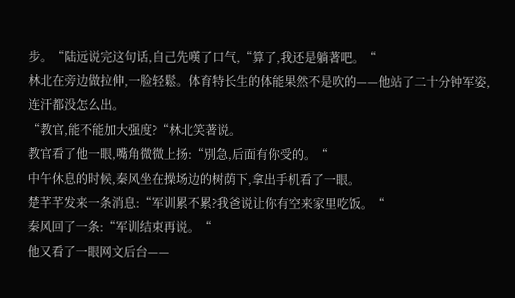步。“陆远说完这句话,自己先嘆了口气,“算了,我还是躺著吧。“
林北在旁边做拉伸,一脸轻鬆。体育特长生的体能果然不是吹的——他站了二十分钟军姿,连汗都没怎么出。
“教官,能不能加大强度?“林北笑著说。
教官看了他一眼,嘴角微微上扬:“別急,后面有你受的。“
中午休息的时候,秦风坐在操场边的树荫下,拿出手机看了一眼。
楚芊芊发来一条消息:“军训累不累?我爸说让你有空来家里吃饭。“
秦风回了一条:“军训结束再说。“
他又看了一眼网文后台——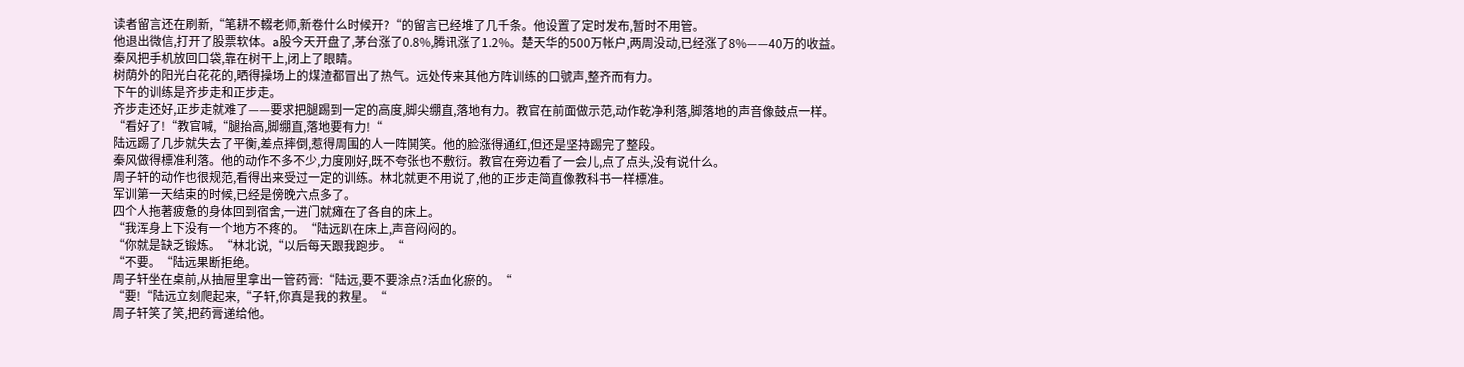读者留言还在刷新,“笔耕不輟老师,新卷什么时候开?“的留言已经堆了几千条。他设置了定时发布,暂时不用管。
他退出微信,打开了股票软体。a股今天开盘了,茅台涨了0.8%,腾讯涨了1.2%。楚天华的500万帐户,两周没动,已经涨了8%——40万的收益。
秦风把手机放回口袋,靠在树干上,闭上了眼睛。
树荫外的阳光白花花的,晒得操场上的煤渣都冒出了热气。远处传来其他方阵训练的口號声,整齐而有力。
下午的训练是齐步走和正步走。
齐步走还好,正步走就难了——要求把腿踢到一定的高度,脚尖绷直,落地有力。教官在前面做示范,动作乾净利落,脚落地的声音像鼓点一样。
“看好了!“教官喊,“腿抬高,脚绷直,落地要有力!“
陆远踢了几步就失去了平衡,差点摔倒,惹得周围的人一阵鬨笑。他的脸涨得通红,但还是坚持踢完了整段。
秦风做得標准利落。他的动作不多不少,力度刚好,既不夸张也不敷衍。教官在旁边看了一会儿,点了点头,没有说什么。
周子轩的动作也很规范,看得出来受过一定的训练。林北就更不用说了,他的正步走简直像教科书一样標准。
军训第一天结束的时候,已经是傍晚六点多了。
四个人拖著疲惫的身体回到宿舍,一进门就瘫在了各自的床上。
“我浑身上下没有一个地方不疼的。“陆远趴在床上,声音闷闷的。
“你就是缺乏锻炼。“林北说,“以后每天跟我跑步。“
“不要。“陆远果断拒绝。
周子轩坐在桌前,从抽屉里拿出一管药膏:“陆远,要不要涂点?活血化瘀的。“
“要!“陆远立刻爬起来,“子轩,你真是我的救星。“
周子轩笑了笑,把药膏递给他。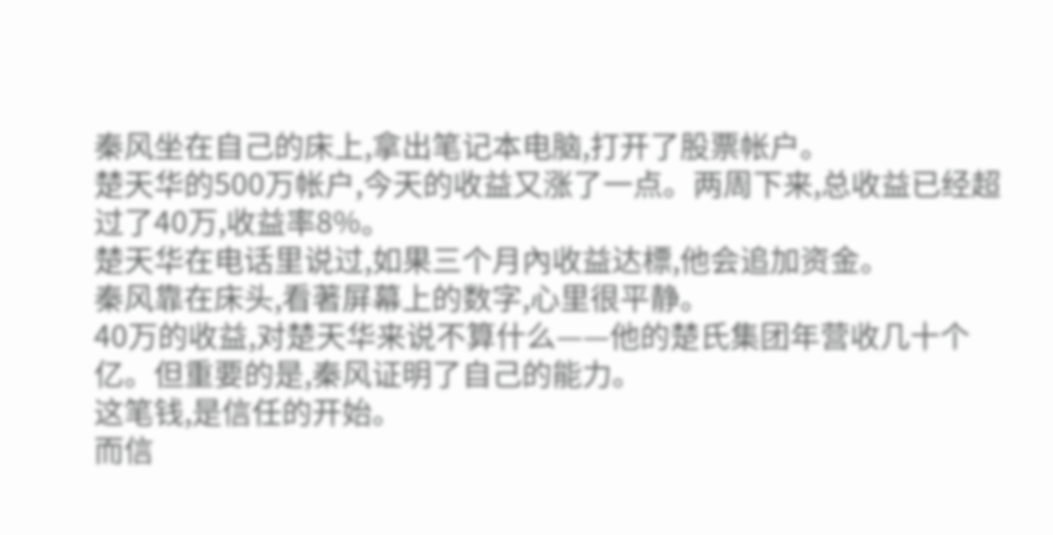秦风坐在自己的床上,拿出笔记本电脑,打开了股票帐户。
楚天华的500万帐户,今天的收益又涨了一点。两周下来,总收益已经超过了40万,收益率8%。
楚天华在电话里说过,如果三个月內收益达標,他会追加资金。
秦风靠在床头,看著屏幕上的数字,心里很平静。
40万的收益,对楚天华来说不算什么——他的楚氏集团年营收几十个亿。但重要的是,秦风证明了自己的能力。
这笔钱,是信任的开始。
而信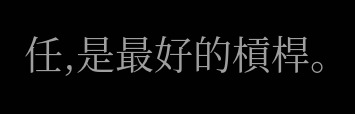任,是最好的槓桿。